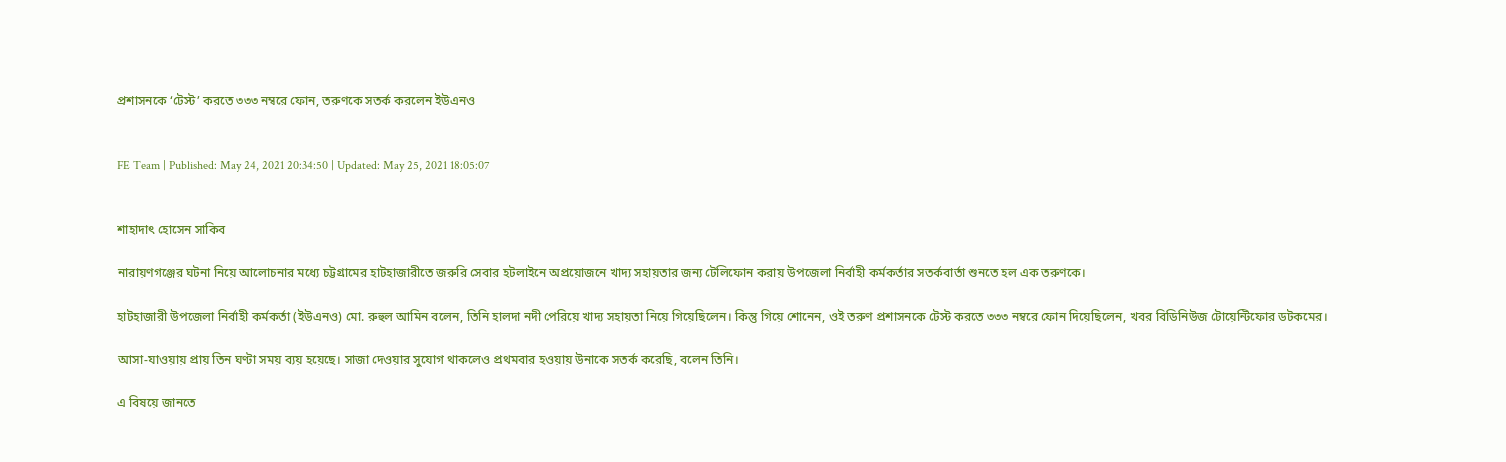প্রশাসনকে ‘টেস্ট’ করতে ৩৩৩ নম্বরে ফোন, তরুণকে সতর্ক করলেন ইউএনও


FE Team | Published: May 24, 2021 20:34:50 | Updated: May 25, 2021 18:05:07


শাহাদাৎ হোসেন সাকিব

নারায়ণগঞ্জের ঘটনা নিয়ে আলোচনার মধ্যে চট্টগ্রামের হাটহাজারীতে জরুরি সেবার হটলাইনে অপ্রয়োজনে খাদ্য সহায়তার জন্য টেলিফোন করায় উপজেলা নির্বাহী কর্মকর্তার সতর্কবার্তা শুনতে হল এক তরুণকে।

হাটহাজারী উপজেলা নির্বাহী কর্মকর্তা (ইউএনও) মো. রুহুল আমিন বলেন, তিনি হালদা নদী পেরিয়ে খাদ্য সহায়তা নিয়ে গিয়েছিলেন। কিন্তু গিয়ে শোনেন, ওই তরুণ প্রশাসনকে টেস্ট করতে ৩৩৩ নম্বরে ফোন দিয়েছিলেন, খবর বিডিনিউজ টোয়েন্টিফোর ডটকমের।

আসা-যাওয়ায় প্রায় তিন ঘণ্টা সময় ব্যয় হয়েছে। সাজা দেওয়ার সুযোগ থাকলেও প্রথমবার হওয়ায় উনাকে সতর্ক করেছি, বলেন তিনি।

এ বিষয়ে জানতে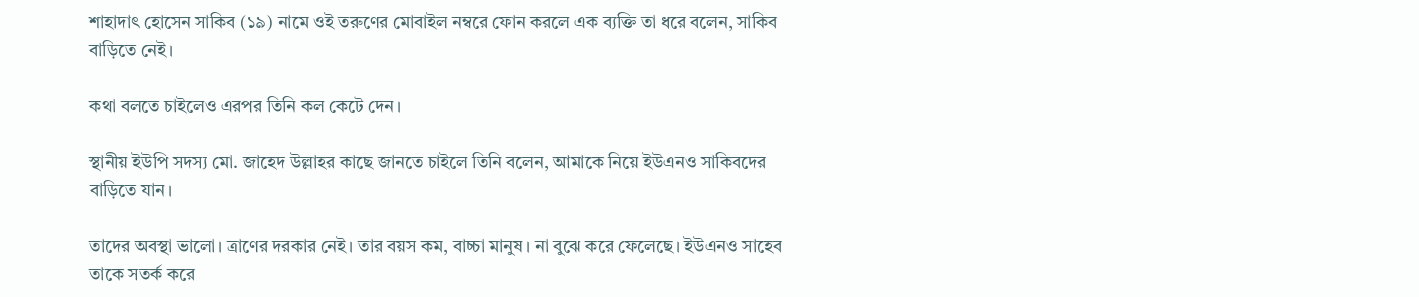শাহাদাৎ হোসেন সাকিব (১৯) নামে ওই তরুণের মোবাইল নম্বরে ফোন করলে এক ব্যক্তি তা ধরে বলেন, সাকিব বাড়িতে নেই।

কথা বলতে চাইলেও এরপর তিনি কল কেটে দেন।

স্থানীয় ইউপি সদস্য মো. জাহেদ উল্লাহর কাছে জানতে চাইলে তিনি বলেন, আমাকে নিয়ে ইউএনও সাকিবদের বাড়িতে যান।

তাদের অবস্থা ভালো। ত্রাণের দরকার নেই। তার বয়স কম, বাচ্চা মানুষ। না বুঝে করে ফেলেছে। ইউএনও সাহেব তাকে সতর্ক করে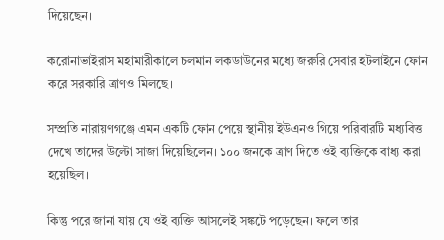দিয়েছেন।

করোনাভাইরাস মহামারীকালে চলমান লকডাউনের মধ্যে জরুরি সেবার হটলাইনে ফোন করে সরকারি ত্রাণও মিলছে।

সম্প্রতি নারায়ণগঞ্জে এমন একটি ফোন পেয়ে স্থানীয় ইউএনও গিয়ে পরিবারটি মধ্যবিত্ত দেখে তাদের উল্টো সাজা দিয়েছিলেন। ১০০ জনকে ত্রাণ দিতে ওই ব্যক্তিকে বাধ্য করা হয়েছিল।

কিন্তু পরে জানা যায় যে ওই ব্যক্তি আসলেই সঙ্কটে পড়েছেন। ফলে তার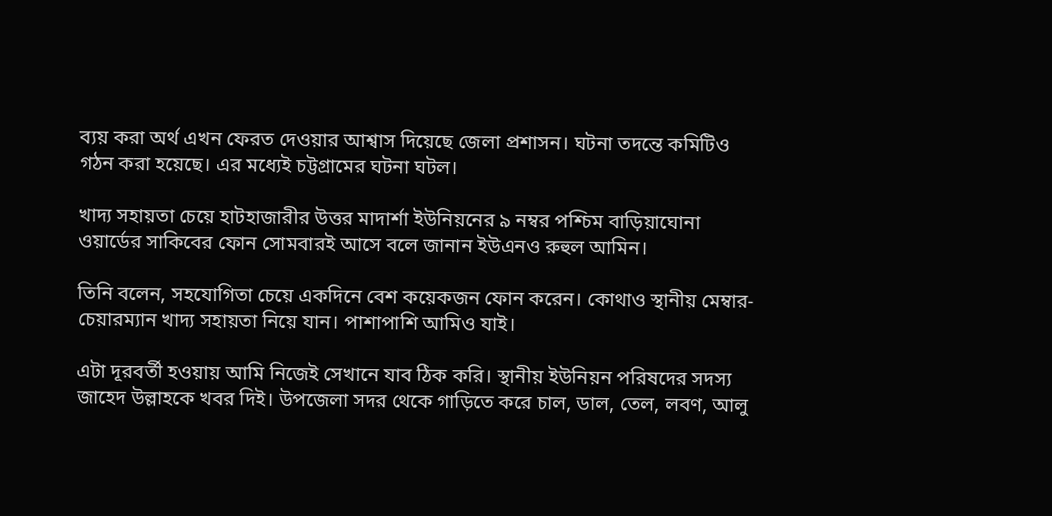ব্যয় করা অর্থ এখন ফেরত দেওয়ার আশ্বাস দিয়েছে জেলা প্রশাসন। ঘটনা তদন্তে কমিটিও গঠন করা হয়েছে। এর মধ্যেই চট্টগ্রামের ঘটনা ঘটল।

খাদ্য সহায়তা চেয়ে হাটহাজারীর উত্তর মাদার্শা ইউনিয়নের ৯ নম্বর পশ্চিম বাড়িয়াঘোনা ওয়ার্ডের সাকিবের ফোন সোমবারই আসে বলে জানান ইউএনও রুহুল আমিন।

তিনি বলেন, সহযোগিতা চেয়ে একদিনে বেশ কয়েকজন ফোন করেন। কোথাও স্থানীয় মেম্বার-চেয়ারম্যান খাদ্য সহায়তা নিয়ে যান। পাশাপাশি আমিও যাই।

এটা দূরবর্তী হওয়ায় আমি নিজেই সেখানে যাব ঠিক করি। স্থানীয় ইউনিয়ন পরিষদের সদস্য জাহেদ উল্লাহকে খবর দিই। উপজেলা সদর থেকে গাড়িতে করে চাল, ডাল, তেল, লবণ, আলু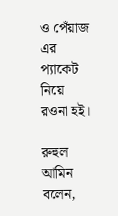ও পেঁয়াজ এর প্যাকেট নিয়ে রওনা হই।

রুহুল আমিন বলেন,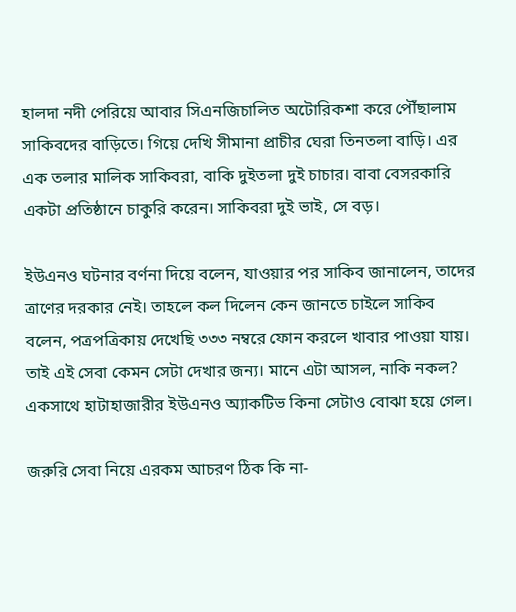হালদা নদী পেরিয়ে আবার সিএনজিচালিত অটোরিকশা করে পৌঁছালাম সাকিবদের বাড়িতে। গিয়ে দেখি সীমানা প্রাচীর ঘেরা তিনতলা বাড়ি। এর এক তলার মালিক সাকিবরা, বাকি দুইতলা দুই চাচার। বাবা বেসরকারি একটা প্রতিষ্ঠানে চাকুরি করেন। সাকিবরা দুই ভাই, সে বড়।

ইউএনও ঘটনার বর্ণনা দিয়ে বলেন, যাওয়ার পর সাকিব জানালেন, তাদের ত্রাণের দরকার নেই। তাহলে কল দিলেন কেন জানতে চাইলে সাকিব বলেন, পত্রপত্রিকায় দেখেছি ৩৩৩ নম্বরে ফোন করলে খাবার পাওয়া যায়। তাই এই সেবা কেমন সেটা দেখার জন্য। মানে এটা আসল, নাকি নকল? একসাথে হাটাহাজারীর ইউএনও অ্যাকটিভ কিনা সেটাও বোঝা হয়ে গেল।

জরুরি সেবা নিয়ে এরকম আচরণ ঠিক কি না-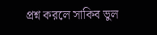প্রশ্ন করলে সাকিব ভুল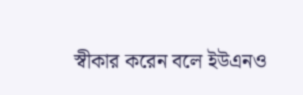স্বীকার করেন বলে ইউএনও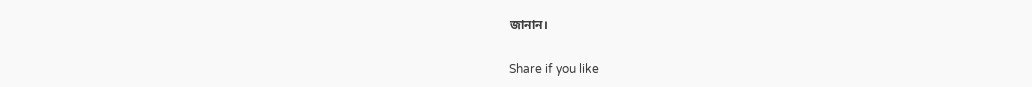জানান।

Share if you like